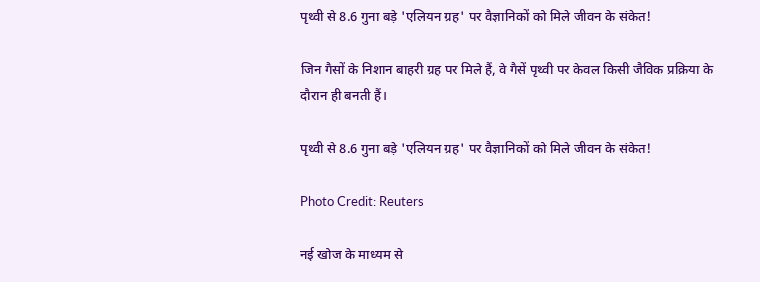पृथ्वी से 8.6 गुना बड़े 'एलियन ग्रह' पर वैज्ञानिकों को मिले जीवन के संकेत!

जिन गैसों के निशान बाहरी ग्रह पर मिले हैं, वे गैसें पृथ्वी पर केवल किसी जैविक प्रक्रिया के दौरान ही बनती हैं।

पृथ्वी से 8.6 गुना बड़े 'एलियन ग्रह' पर वैज्ञानिकों को मिले जीवन के संकेत!

Photo Credit: Reuters

नई खोज के माध्यम से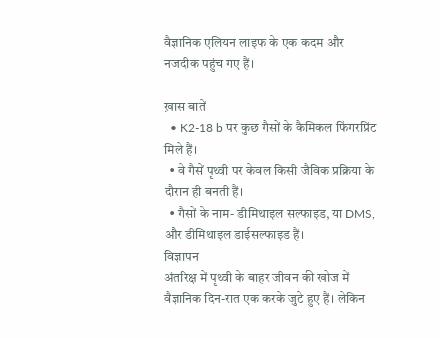वैज्ञानिक एलियन लाइफ के एक कदम और नजदीक पहुंच गए हैं।

ख़ास बातें
  • K2-18 b पर कुछ गैसों के कैमिकल फिंगरप्रिंट मिले हैं।
  • वे गैसें पृथ्वी पर केवल किसी जैविक प्रक्रिया के दौरान ही बनती हैं।
  • गैसों के नाम- डीमिथाइल सल्फाइड, या DMS, और डीमिथाइल डाईसल्फाइड हैं।
विज्ञापन
अंतरिक्ष में पृथ्वी के बाहर जीवन की खोज में वैज्ञानिक दिन-रात एक करके जुटे हुए हैं। लेकिन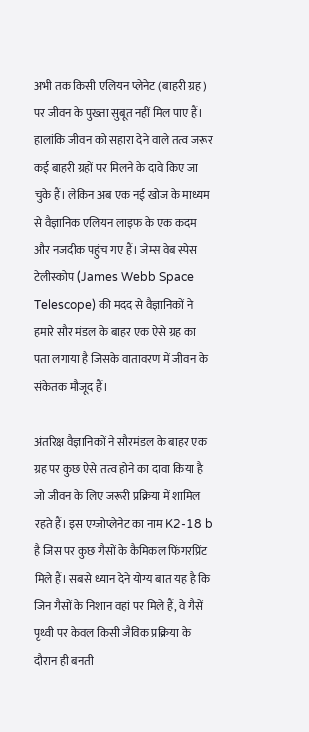अभी तक किसी एलियन प्लेनेट (बाहरी ग्रह) पर जीवन के पुख्ता सुबूत नहीं मिल पाए हैं। हालांकि जीवन को सहारा देने वाले तत्व जरूर कई बाहरी ग्रहों पर मिलने के दावे किए जा चुके हैं। लेकिन अब एक नई खोज के माध्यम से वैज्ञानिक एलियन लाइफ के एक कदम और नजदीक पहुंच गए हैं। जेम्स वेब स्पेस टेलीस्कोप (James Webb Space Telescope) की मदद से वैज्ञानिकों ने हमारे सौर मंडल के बाहर एक ऐसे ग्रह का पता लगाया है जिसके वातावरण में जीवन के संकेतक मौजूद हैं।

अंतरिक्ष वैज्ञानिकों ने सौरमंडल के बाहर एक ग्रह पर कुछ ऐसे तत्व होने का दावा किया है जो जीवन के लिए जरूरी प्रक्रिया में शामिल रहते हैं। इस एग्जोप्लेनेट का नाम K2-18 b है जिस पर कुछ गैसों के कैमिकल फिंगरप्रिंट मिले हैं। सबसे ध्यान देने योग्य बात यह है कि जिन गैसों के निशान वहां पर मिले हैं, वे गैसें पृथ्वी पर केवल किसी जैविक प्रक्रिया के दौरान ही बनती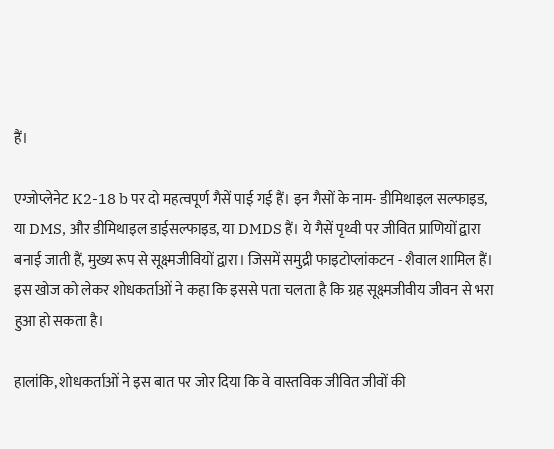हैं।

एग्जोप्लेनेट K2-18 b पर दो महत्वपूर्ण गैसें पाई गई हैं। इन गैसों के नाम- डीमिथाइल सल्फाइड, या DMS, और डीमिथाइल डाईसल्फाइड, या DMDS हैं। ये गैसें पृथ्वी पर जीवित प्राणियों द्वारा बनाई जाती हैं, मुख्य रूप से सूक्ष्मजीवियों द्वारा। जिसमें समुद्री फाइटोप्लांकटन - शैवाल शामिल हैं। इस खोज को लेकर शोधकर्ताओं ने कहा कि इससे पता चलता है कि ग्रह सूक्ष्मजीवीय जीवन से भरा हुआ हो सकता है।

हालांकि, शोधकर्ताओं ने इस बात पर जोर दिया कि वे वास्तविक जीवित जीवों की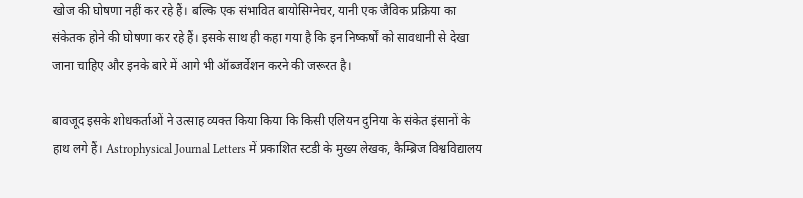खोज की घोषणा नहीं कर रहे हैं। बल्कि एक संभावित बायोसिग्नेचर, यानी एक जैविक प्रक्रिया का संकेतक होने की घोषणा कर रहे हैं। इसके साथ ही कहा गया है कि इन निष्कर्षों को सावधानी से देखा जाना चाहिए और इनके बारे में आगे भी ऑब्जर्वेशन करने की जरूरत है।

बावजूद इसके शोधकर्ताओं ने उत्साह व्यक्त किया किया कि किसी एलियन दुनिया के संकेत इंसानों के हाथ लगे हैं। Astrophysical Journal Letters में प्रकाशित स्टडी के मुख्य लेखक, कैम्ब्रिज विश्वविद्यालय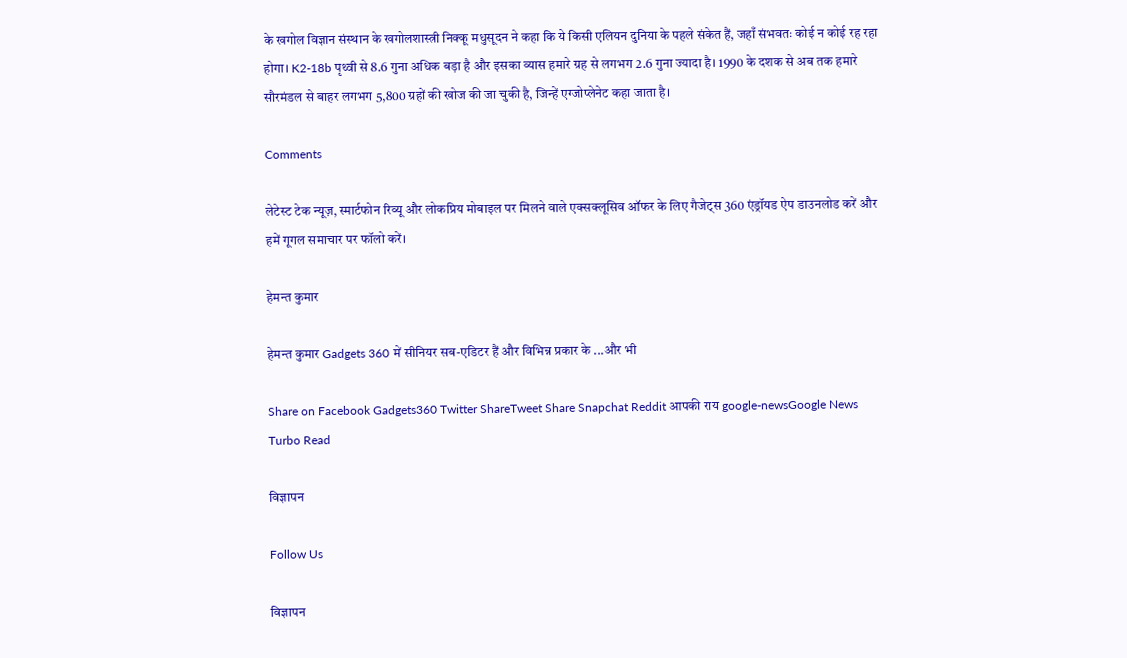के खगोल विज्ञान संस्थान के खगोलशास्त्री निक्कू मधुसूदन ने कहा कि ये किसी एलियन दुनिया के पहले संकेत हैं, जहाँ संभवतः कोई न कोई रह रहा होगा। K2-18b पृथ्वी से 8.6 गुना अधिक बड़ा है और इसका व्यास हमारे ग्रह से लगभग 2.6 गुना ज्यादा है। 1990 के दशक से अब तक हमारे सौरमंडल से बाहर लगभग 5,800 ग्रहों की खोज की जा चुकी है, जिन्हें एग्जोप्लेनेट कहा जाता है।

Comments

लेटेस्ट टेक न्यूज़, स्मार्टफोन रिव्यू और लोकप्रिय मोबाइल पर मिलने वाले एक्सक्लूसिव ऑफर के लिए गैजेट्स 360 एंड्रॉयड ऐप डाउनलोड करें और हमें गूगल समाचार पर फॉलो करें।

हेमन्त कुमार

हेमन्त कुमार Gadgets 360 में सीनियर सब-एडिटर हैं और विभिन्न प्रकार के ...और भी

Share on Facebook Gadgets360 Twitter ShareTweet Share Snapchat Reddit आपकी राय google-newsGoogle News
Turbo Read

विज्ञापन

Follow Us

विज्ञापन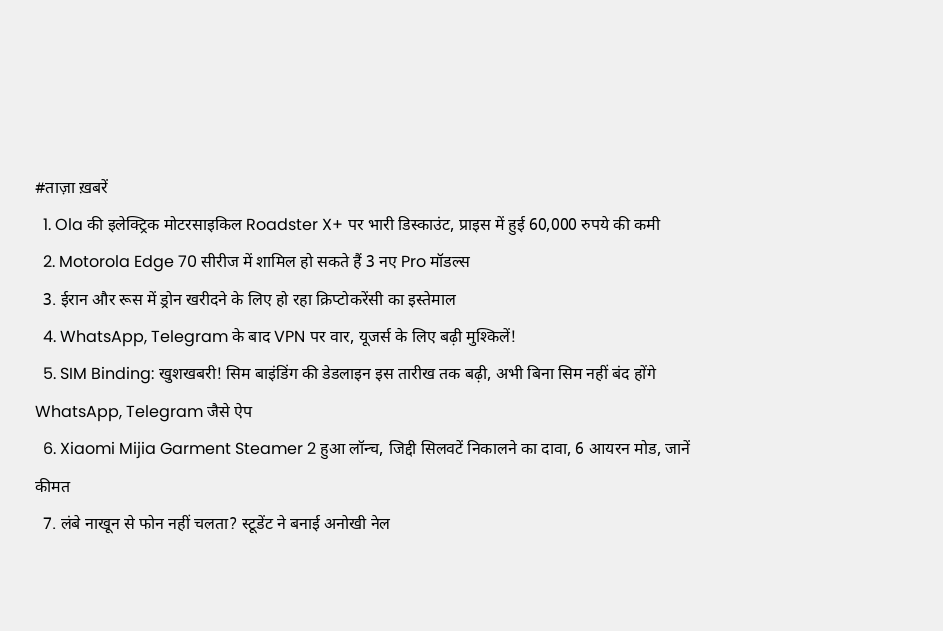#ताज़ा ख़बरें
  1. Ola की इलेक्ट्रिक मोटरसाइकिल Roadster X+ पर भारी डिस्काउंट, प्राइस में हुई 60,000 रुपये की कमी
  2. Motorola Edge 70 सीरीज में शामिल हो सकते हैं 3 नए Pro मॉडल्स
  3. ईरान और रूस में ड्रोन खरीदने के लिए हो रहा क्रिप्टोकरेंसी का इस्तेमाल
  4. WhatsApp, Telegram के बाद VPN पर वार, यूजर्स के लिए बढ़ी मुश्किलें!
  5. SIM Binding: खुशखबरी! सिम बाइंडिंग की डेडलाइन इस तारीख तक बढ़ी, अभी बिना सिम नहीं बंद होंगे WhatsApp, Telegram जैसे ऐप
  6. Xiaomi Mijia Garment Steamer 2 हुआ लॉन्च, जिद्दी सिलवटें निकालने का दावा, 6 आयरन मोड, जानें कीमत
  7. लंबे नाखून से फोन नहीं चलता? स्टूडेंट ने बनाई अनोखी नेल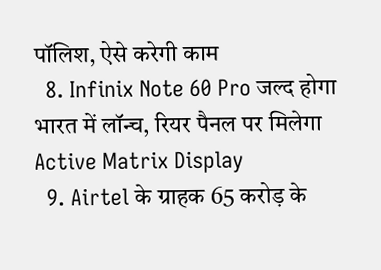पॉलिश, ऐसे करेगी काम
  8. Infinix Note 60 Pro जल्द होगा भारत में लॉन्च, रियर पैनल पर मिलेगा Active Matrix Display
  9. Airtel के ग्राहक 65 करोड़ के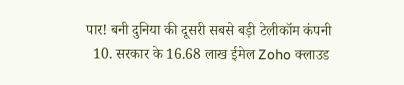पार! बनी दुनिया की दूसरी सबसे बड़ी टेलीकॉम कंपनी
  10. सरकार के 16.68 लाख ईमेल Zoho क्लाउड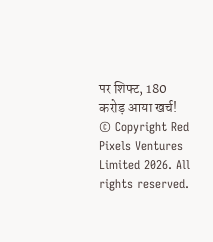पर शिफ्ट, 180 करोड़ आया खर्च!
© Copyright Red Pixels Ventures Limited 2026. All rights reserved.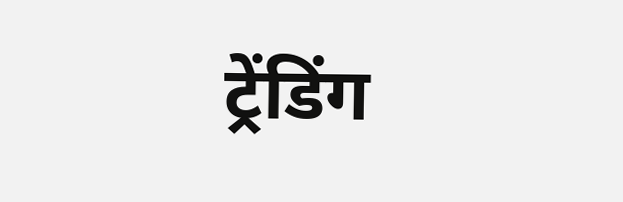ट्रेंडिंग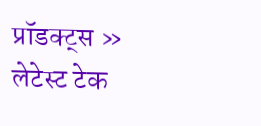प्रॉडक्ट्स »
लेटेस्ट टेक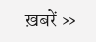ख़बरें »